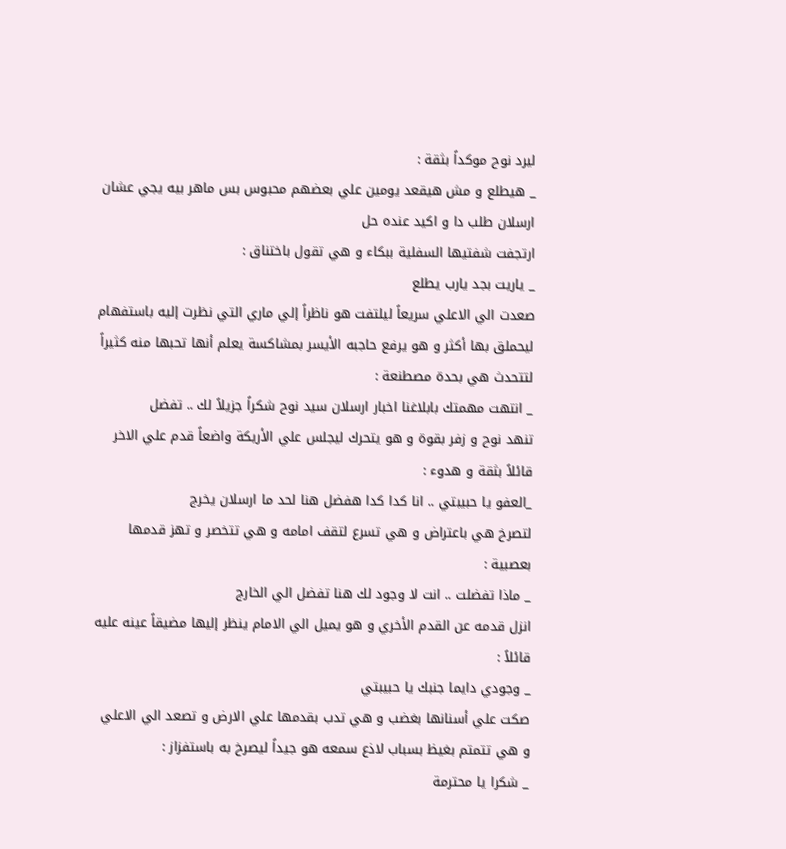ليرد نوح موكداً بثقة :
_ هيطلع و مش هيقعد يومين علي بعضهم محبوس بس ماهر بيه يجي عشان ارسلان طلب دا و اكيد عنده حل
ارتجفت شفتيها السفلية ببكاء و هي تقول باختناق :
_ ياريت بجد يارب يطلع
صعدت الي الاعلي سريعاً ليلتفت هو ناظراً إلي ماري التي نظرت إليه باستفهام ليحملق بها أكثر و هو يرفع حاجبه الأيسر بمشاكسة يعلم أنها تحبها منه كثيراً لتتحدث هي بحدة مصطنعة :
_ انتهت مهمتك بابلاغنا اخبار ارسلان سيد نوح شكراً جزيلاً لك .. تفضل
تنهد نوح و زفر بقوة و هو يتحرك ليجلس علي الأريكة واضعاً قدم علي الاخر قائلاً بثقة و هدوء :
_العفو يا حبيبتي .. انا كدا كدا هفضل هنا لحد ما ارسلان يخرج
لتصرخ هي باعتراض و هي تسرع لتقف امامه و هي تتخصر و تهز قدمها بعصبية :
_ ماذا تفضلت .. انت لا وجود لك هنا تفضل الي الخارج
انزل قدمه عن القدم الأخري و هو يميل الي الامام ينظر إليها مضيقاً عينه عليه قائلاً :
_ وجودي دايما جنبك يا حبيبتي
صكت علي أسنانها بغضب و هي تدب بقدمها علي الارض و تصعد الي الاعلي و هي تتمتم بغيظ بسباب لاذع سمعه هو جيداً ليصرخ به باستفزاز :
_ شكرا يا محترمة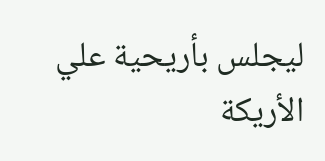ليجلس بأريحية علي الأريكة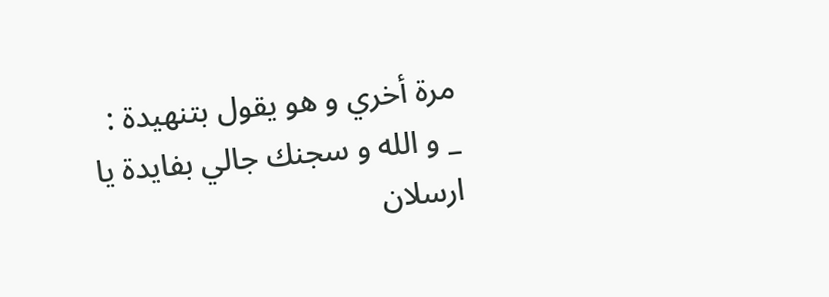مرة أخري و هو يقول بتنهيدة :
_ و الله و سجنك جالي بفايدة يا ارسلان